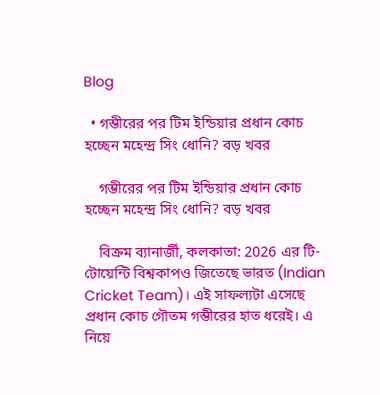Blog

  • গম্ভীরের পর টিম ইন্ডিয়ার প্রধান কোচ হচ্ছেন মহেন্দ্র সিং ধোনি? বড় খবর

    গম্ভীরের পর টিম ইন্ডিয়ার প্রধান কোচ হচ্ছেন মহেন্দ্র সিং ধোনি? বড় খবর

    বিক্রম ব্যানার্জী, কলকাতা: 2026 এর টি-টোয়েন্টি বিশ্বকাপও জিতেছে ভারত (Indian Cricket Team)। এই সাফল্যটা এসেছে প্রধান কোচ গৌতম গম্ভীরের হাত ধরেই। এ নিয়ে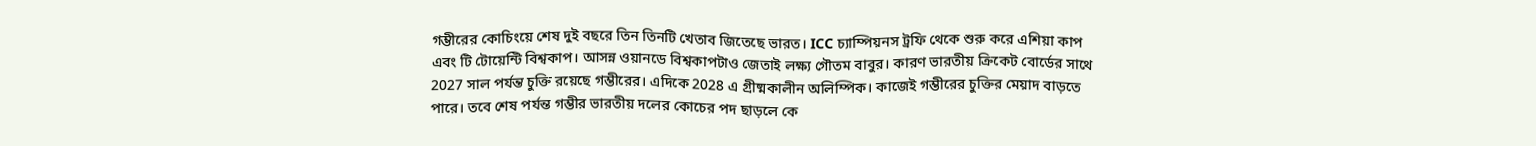গম্ভীরের কোচিংয়ে শেষ দুই বছরে তিন তিনটি খেতাব জিতেছে ভারত। ICC চ্যাম্পিয়নস ট্রফি থেকে শুরু করে এশিয়া কাপ এবং টি টোয়েন্টি বিশ্বকাপ। আসন্ন ওয়ানডে বিশ্বকাপটাও জেতাই লক্ষ্য গৌতম বাবুর। কারণ ভারতীয় ক্রিকেট বোর্ডের সাথে 2027 সাল পর্যন্ত চুক্তি রয়েছে গম্ভীরের। এদিকে 2028 এ গ্রীষ্মকালীন অলিম্পিক। কাজেই গম্ভীরের চুক্তির মেয়াদ বাড়তে পারে। তবে শেষ পর্যন্ত গম্ভীর ভারতীয় দলের কোচের পদ ছাড়লে কে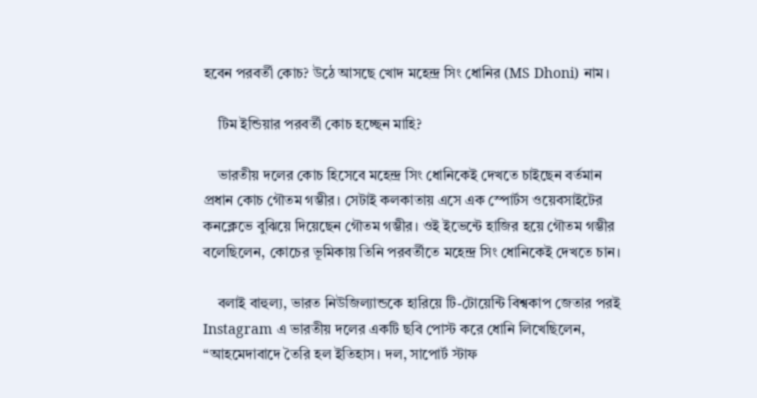হবেন পরবর্তী কোচ? উঠে আসছে খোদ মহেন্দ্র সিং ধোনির (MS Dhoni) নাম।

    টিম ইন্ডিয়ার পরবর্তী কোচ হচ্ছেন মাহি?

    ভারতীয় দলের কোচ হিসেবে মহেন্দ্র সিং ধোনিকেই দেখতে চাইছেন বর্তমান প্রধান কোচ গৌতম গম্ভীর। সেটাই কলকাতায় এসে এক স্পোর্টস ওয়েবসাইটের কনক্লেভে বুঝিয়ে দিয়েছেন গৌতম গম্ভীর। ওই ইভেন্টে হাজির হয়ে গৌতম গম্ভীর বলেছিলেন, কোচের ভূমিকায় তিনি পরবর্তীতে মহেন্দ্র সিং ধোনিকেই দেখতে চান।

    বলাই বাহুল্য, ভারত নিউজিল্যান্ডকে হারিয়ে টি-টোয়েন্টি বিশ্বকাপ জেতার পরই Instagram এ ভারতীয় দলের একটি ছবি পোস্ট করে ধোনি লিখেছিলেন, “আহমেদাবাদে তৈরি হল ইতিহাস। দল, সাপোর্ট স্টাফ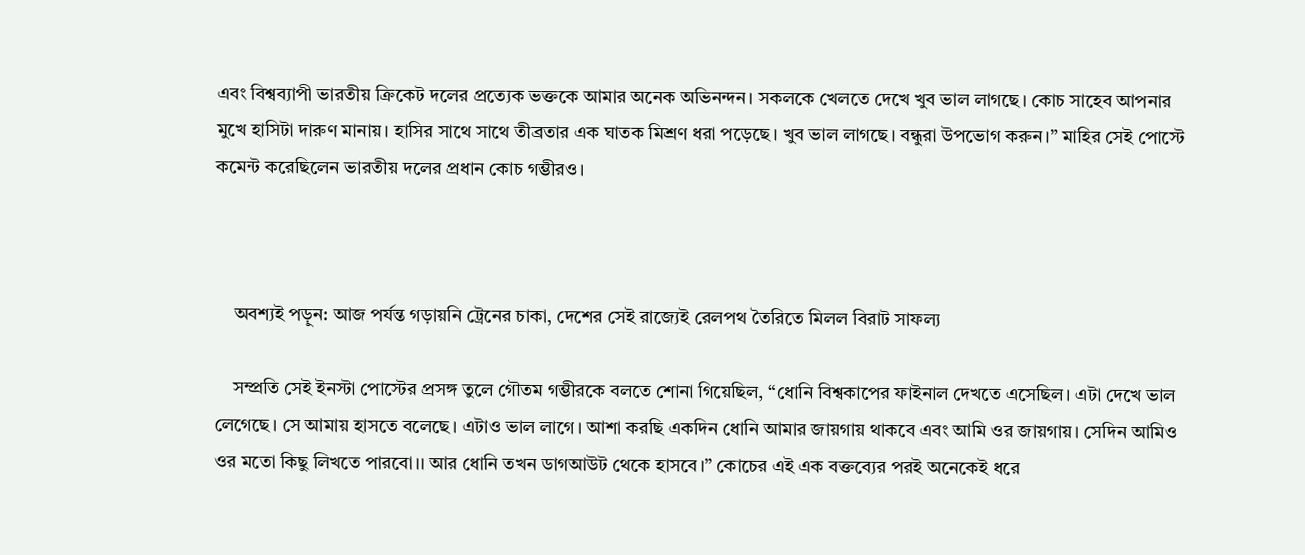এবং বিশ্বব্যাপী ভারতীয় ক্রিকেট দলের প্রত্যেক ভক্তকে আমার অনেক অভিনন্দন। সকলকে খেলতে দেখে খুব ভাল লাগছে। কোচ সাহেব আপনার মুখে হাসিটা দারুণ মানায়। হাসির সাথে সাথে তীব্রতার এক ঘাতক মিশ্রণ ধরা পড়েছে। খুব ভাল লাগছে। বন্ধুরা উপভোগ করুন।” মাহির সেই পোস্টে কমেন্ট করেছিলেন ভারতীয় দলের প্রধান কোচ গম্ভীরও।



    অবশ্যই পড়ুন: আজ পর্যন্ত গড়ায়নি ট্রেনের চাকা, দেশের সেই রাজ্যেই রেলপথ তৈরিতে মিলল বিরাট সাফল্য

    সম্প্রতি সেই ইনস্টা পোস্টের প্রসঙ্গ তুলে গৌতম গম্ভীরকে বলতে শোনা গিয়েছিল, “ধোনি বিশ্বকাপের ফাইনাল দেখতে এসেছিল। এটা দেখে ভাল লেগেছে। সে আমায় হাসতে বলেছে। এটাও ভাল লাগে। আশা করছি একদিন ধোনি আমার জায়গায় থাকবে এবং আমি ওর জায়গায়। সেদিন আমিও ওর মতো কিছু লিখতে পারবো।। আর ধোনি তখন ডাগআউট থেকে হাসবে।” কোচের এই এক বক্তব্যের পরই অনেকেই ধরে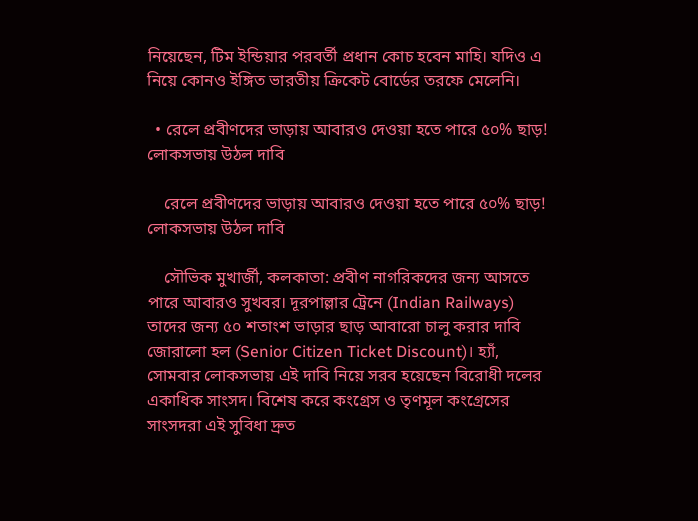নিয়েছেন, টিম ইন্ডিয়ার পরবর্তী প্রধান কোচ হবেন মাহি। যদিও এ নিয়ে কোনও ইঙ্গিত ভারতীয় ক্রিকেট বোর্ডের তরফে মেলেনি।

  • রেলে প্রবীণদের ভাড়ায় আবারও দেওয়া হতে পারে ৫০% ছাড়! লোকসভায় উঠল দাবি

    রেলে প্রবীণদের ভাড়ায় আবারও দেওয়া হতে পারে ৫০% ছাড়! লোকসভায় উঠল দাবি

    সৌভিক মুখার্জী, কলকাতা: প্রবীণ নাগরিকদের জন্য আসতে পারে আবারও সুখবর। দূরপাল্লার ট্রেনে (Indian Railways) তাদের জন্য ৫০ শতাংশ ভাড়ার ছাড় আবারো চালু করার দাবি জোরালো হল (Senior Citizen Ticket Discount)। হ্যাঁ, সোমবার লোকসভায় এই দাবি নিয়ে সরব হয়েছেন বিরোধী দলের একাধিক সাংসদ। বিশেষ করে কংগ্রেস ও তৃণমূল কংগ্রেসের সাংসদরা এই সুবিধা দ্রুত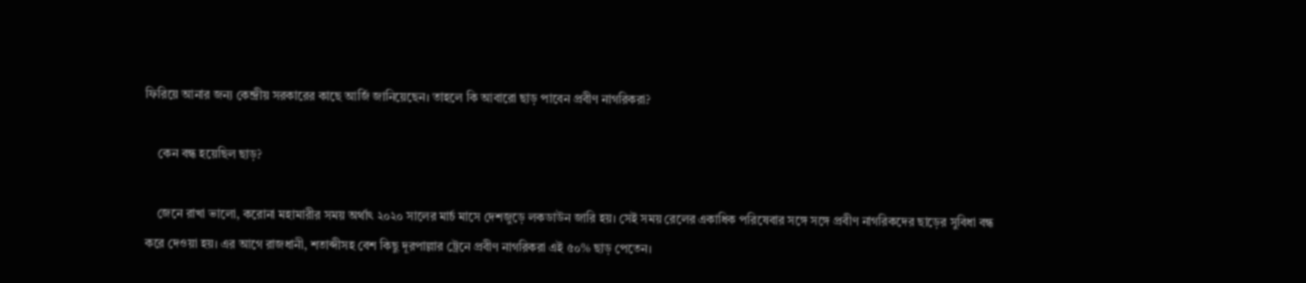ফিরিয়ে আনার জন্য কেন্দ্রীয় সরকারের কাছে আর্জি জানিয়েছেন। তাহলে কি আবারো ছাড় পাবেন প্রবীণ নাগরিকরা?

    কেন বন্ধ হয়েছিল ছাড়?

    জেনে রাখা ভালো, করোনা মহামারীর সময় অর্থাৎ ২০২০ সালের মার্চ মাসে দেশজুড়ে লকডাউন জারি হয়। সেই সময় রেলের একাধিক পরিষেবার সঙ্গে সঙ্গে প্রবীণ নাগরিকদের ছাড়ের সুবিধা বন্ধ করে দেওয়া হয়। এর আগে রাজধানী, শতাব্দীসহ বেশ কিছু দূরপাল্লার ট্রেনে প্রবীণ নাগরিকরা এই ৫০% ছাড় পেতেন।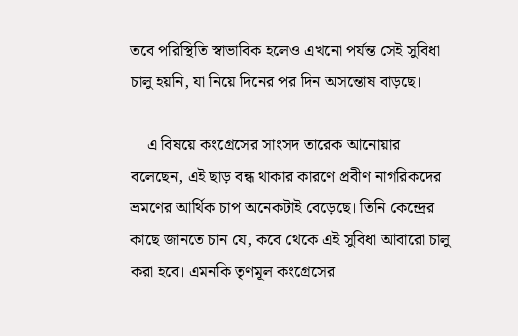তবে পরিস্থিতি স্বাভাবিক হলেও এখনো পর্যন্ত সেই সুবিধা চালু হয়নি, যা নিয়ে দিনের পর দিন অসন্তোষ বাড়ছে।

    এ বিষয়ে কংগ্রেসের সাংসদ তারেক আনোয়ার বলেছেন, এই ছাড় বন্ধ থাকার কারণে প্রবীণ নাগরিকদের ভ্রমণের আর্থিক চাপ অনেকটাই বেড়েছে। তিনি কেন্দ্রের কাছে জানতে চান যে, কবে থেকে এই সুবিধা আবারো চালু করা হবে। এমনকি তৃণমূল কংগ্রেসের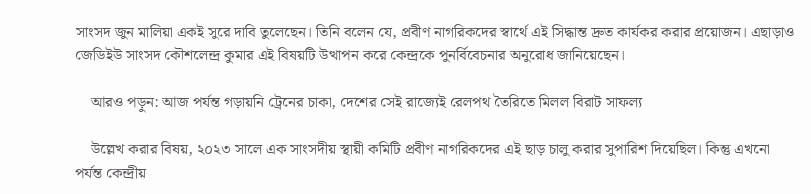সাংসদ জুন মালিয়া একই সুরে দাবি তুলেছেন। তিনি বলেন যে, প্রবীণ নাগরিকদের স্বার্থে এই সিদ্ধান্ত দ্রুত কার্যকর করার প্রয়োজন। এছাড়াও জেডিইউ সাংসদ কৌশলেন্দ্র কুমার এই বিষয়টি উত্থাপন করে কেন্দ্রকে পুনর্বিবেচনার অনুরোধ জানিয়েছেন।

    আরও পড়ুন: আজ পর্যন্ত গড়ায়নি ট্রেনের চাকা, দেশের সেই রাজ্যেই রেলপথ তৈরিতে মিলল বিরাট সাফল্য

    উল্লেখ করার বিষয়, ২০২৩ সালে এক সাংসদীয় স্থায়ী কমিটি প্রবীণ নাগরিকদের এই ছাড় চালু করার সুপারিশ দিয়েছিল। কিন্তু এখনো পর্যন্ত কেন্দ্রীয়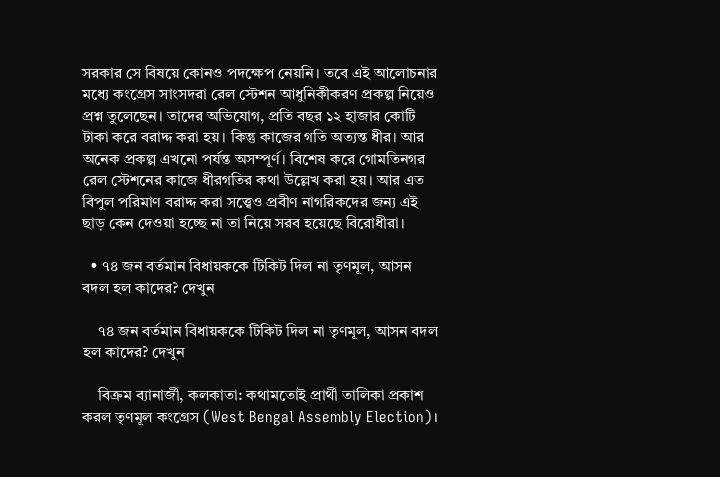সরকার সে বিষয়ে কোনও পদক্ষেপ নেয়নি। তবে এই আলোচনার মধ্যে কংগ্রেস সাংসদরা রেল স্টেশন আধুনিকীকরণ প্রকল্প নিয়েও প্রশ্ন তুলেছেন। তাদের অভিযোগ, প্রতি বছর ১২ হাজার কোটি টাকা করে বরাদ্দ করা হয়। কিন্তু কাজের গতি অত্যন্ত ধীর। আর অনেক প্রকল্প এখনো পর্যন্ত অসম্পূর্ণ। বিশেষ করে গোমতিনগর রেল স্টেশনের কাজে ধীরগতির কথা উল্লেখ করা হয়। আর এত বিপুল পরিমাণ বরাদ্দ করা সত্ত্বেও প্রবীণ নাগরিকদের জন্য এই ছাড় কেন দেওয়া হচ্ছে না তা নিয়ে সরব হয়েছে বিরোধীরা।

  • ৭৪ জন বর্তমান বিধায়ককে টিকিট দিল না তৃণমূল, আসন বদল হল কাদের? দেখুন

    ৭৪ জন বর্তমান বিধায়ককে টিকিট দিল না তৃণমূল, আসন বদল হল কাদের? দেখুন

    বিক্রম ব্যানার্জী, কলকাতা: কথামতোই প্রার্থী তালিকা প্রকাশ করল তৃণমূল কংগ্রেস (West Bengal Assembly Election)।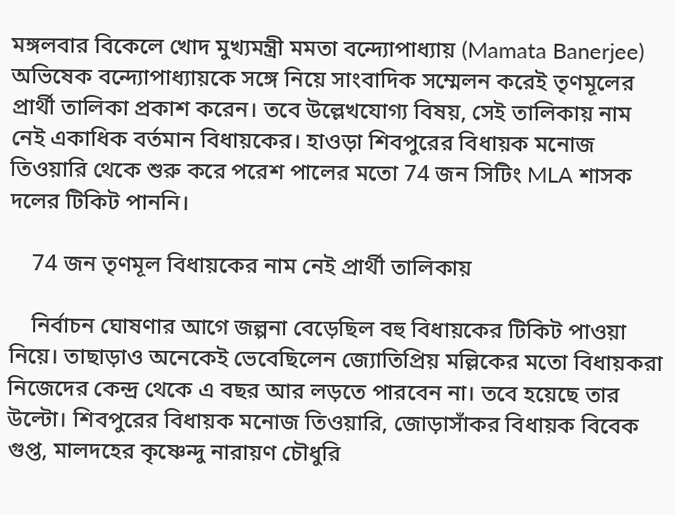মঙ্গলবার বিকেলে খোদ মুখ্যমন্ত্রী মমতা বন্দ্যোপাধ্যায় (Mamata Banerjee) অভিষেক বন্দ্যোপাধ্যায়কে সঙ্গে নিয়ে সাংবাদিক সম্মেলন করেই তৃণমূলের প্রার্থী তালিকা প্রকাশ করেন। তবে উল্লেখযোগ্য বিষয়, সেই তালিকায় নাম নেই একাধিক বর্তমান বিধায়কের। হাওড়া শিবপুরের বিধায়ক মনোজ তিওয়ারি থেকে শুরু করে পরেশ পালের মতো 74 জন সিটিং MLA শাসক দলের টিকিট পাননি।

    74 জন তৃণমূল বিধায়কের নাম নেই প্রার্থী তালিকায়

    নির্বাচন ঘোষণার আগে জল্পনা বেড়েছিল বহু বিধায়কের টিকিট পাওয়া নিয়ে। তাছাড়াও অনেকেই ভেবেছিলেন জ্যোতিপ্রিয় মল্লিকের মতো বিধায়করা নিজেদের কেন্দ্র থেকে এ বছর আর লড়তে পারবেন না। তবে হয়েছে তার উল্টো। শিবপুরের বিধায়ক মনোজ তিওয়ারি, জোড়াসাঁকর বিধায়ক বিবেক গুপ্ত, মালদহের কৃষ্ণেন্দু নারায়ণ চৌধুরি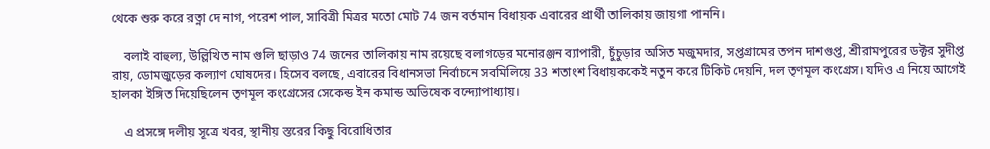থেকে শুরু করে রত্না দে নাগ, পরেশ পাল, সাবিত্রী মিত্রর মতো মোট 74 জন বর্তমান বিধায়ক এবারের প্রার্থী তালিকায় জায়গা পাননি।

    বলাই বাহুল্য, উল্লিখিত নাম গুলি ছাড়াও 74 জনের তালিকায় নাম রয়েছে বলাগড়ের মনোরঞ্জন ব্যাপারী, চুঁচুড়ার অসিত মজুমদার, সপ্তগ্রামের তপন দাশগুপ্ত, শ্রীরামপুরের ডক্টর সুদীপ্ত রায়, ডোমজুড়ের কল্যাণ ঘোষদের। হিসেব বলছে, এবারের বিধানসভা নির্বাচনে সবমিলিয়ে 33 শতাংশ বিধায়ককেই নতুন করে টিকিট দেয়নি, দল তৃণমূল কংগ্রেস। যদিও এ নিয়ে আগেই হালকা ইঙ্গিত দিয়েছিলেন তৃণমূল কংগ্রেসের সেকেন্ড ইন কমান্ড অভিষেক বন্দ্যোপাধ্যায়।

    এ প্রসঙ্গে দলীয় সূত্রে খবর, স্থানীয় স্তরের কিছু বিরোধিতার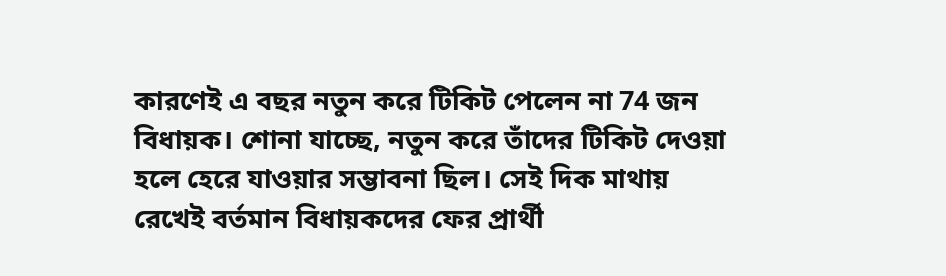কারণেই এ বছর নতুন করে টিকিট পেলেন না 74 জন বিধায়ক। শোনা যাচ্ছে, নতুন করে তাঁদের টিকিট দেওয়া হলে হেরে যাওয়ার সম্ভাবনা ছিল। সেই দিক মাথায় রেখেই বর্তমান বিধায়কদের ফের প্রার্থী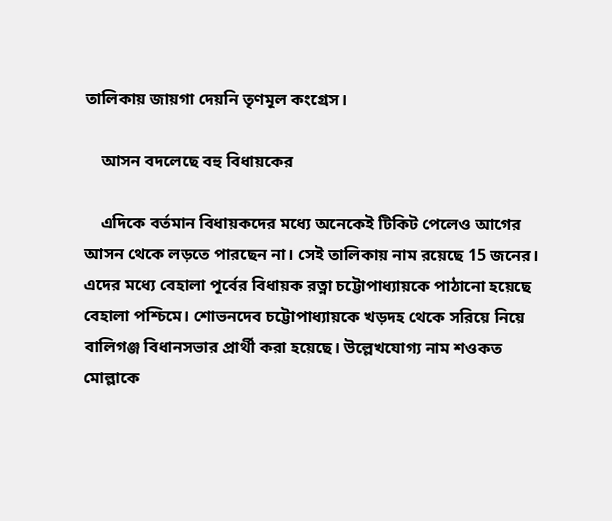তালিকায় জায়গা দেয়নি তৃণমূল কংগ্রেস।

    আসন বদলেছে বহু বিধায়কের

    এদিকে বর্তমান বিধায়কদের মধ্যে অনেকেই টিকিট পেলেও আগের আসন থেকে লড়তে পারছেন না। সেই তালিকায় নাম রয়েছে 15 জনের। এদের মধ্যে বেহালা পূর্বের বিধায়ক রত্না চট্টোপাধ্যায়কে পাঠানো হয়েছে বেহালা পশ্চিমে। শোভনদেব চট্টোপাধ্যায়কে খড়দহ থেকে সরিয়ে নিয়ে বালিগঞ্জ বিধানসভার প্রার্থী করা হয়েছে। উল্লেখযোগ্য নাম শওকত মোল্লাকে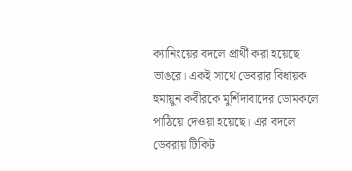ক্যানিংয়ের বদলে প্রার্থী করা হয়েছে ভাঙরে। একই সাথে ডেবরার বিধায়ক হুমায়ুন কবীরকে মুর্শিদাবাদের ডোমকলে পাঠিয়ে দেওয়া হয়েছে। এর বদলে ডেবরায় টিকিট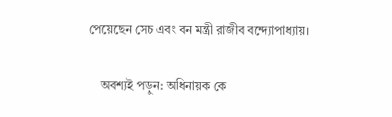পেয়েছেন সেচ এবং বন মন্ত্রী রাজীব বন্দ্যোপাধ্যায়।

    অবশ্যই পড়ুন: অধিনায়ক কে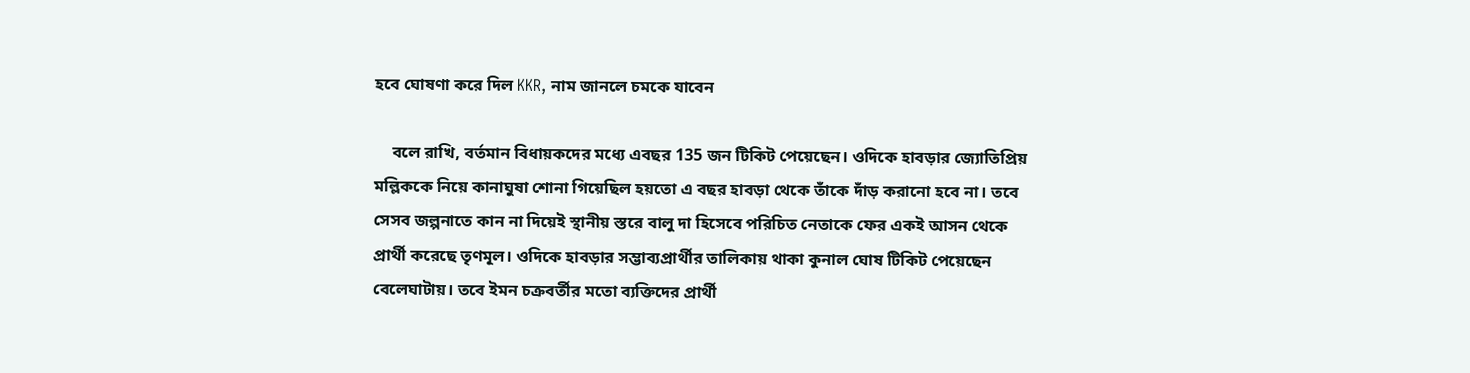হবে ঘোষণা করে দিল KKR, নাম জানলে চমকে যাবেন

    বলে রাখি, বর্তমান বিধায়কদের মধ্যে এবছর 135 জন টিকিট পেয়েছেন। ওদিকে হাবড়ার জ্যোতিপ্রিয় মল্লিককে নিয়ে কানাঘুষা শোনা গিয়েছিল হয়তো এ বছর হাবড়া থেকে তাঁকে দাঁড় করানো হবে না। তবে সেসব জল্পনাতে কান না দিয়েই স্থানীয় স্তরে বালু দা হিসেবে পরিচিত নেতাকে ফের একই আসন থেকে প্রার্থী করেছে তৃণমূল। ওদিকে হাবড়ার সম্ভাব্যপ্রার্থীর তালিকায় থাকা কুনাল ঘোষ টিকিট পেয়েছেন বেলেঘাটায়। তবে ইমন চক্রবর্তীর মতো ব্যক্তিদের প্রার্থী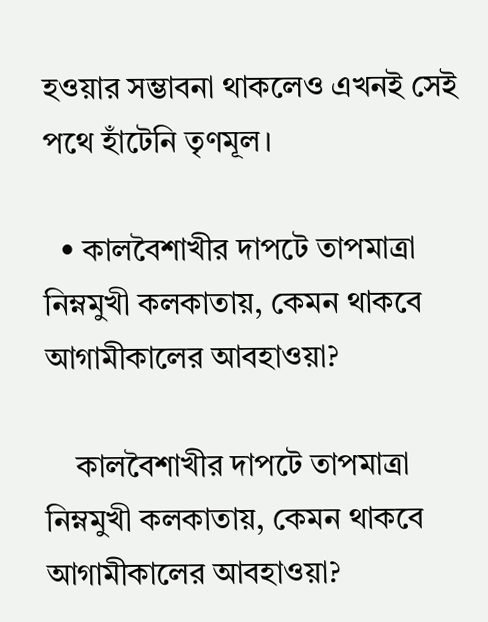হওয়ার সম্ভাবনা থাকলেও এখনই সেই পথে হাঁটেনি তৃণমূল।

  • কালবৈশাখীর দাপটে তাপমাত্রা নিম্নমুখী কলকাতায়, কেমন থাকবে আগামীকালের আবহাওয়া?

    কালবৈশাখীর দাপটে তাপমাত্রা নিম্নমুখী কলকাতায়, কেমন থাকবে আগামীকালের আবহাওয়া?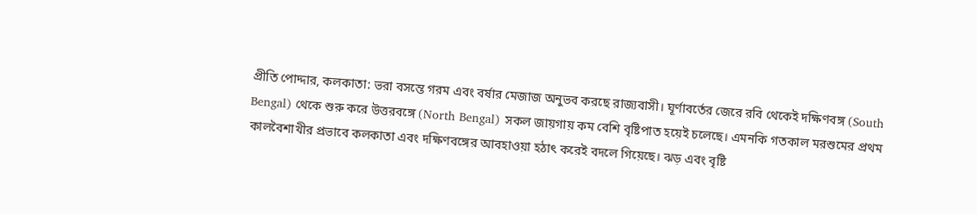প্রীতি পোদ্দার, কলকাতা: ভরা বসন্তে গরম এবং বর্ষার মেজাজ অনুভব করছে রাজ্যবাসী। ঘূর্ণাবর্তের জেরে রবি থেকেই দক্ষিণবঙ্গ (South Bengal) থেকে শুরু করে উত্তরবঙ্গে (North Bengal) সকল জায়গায় কম বেশি বৃষ্টিপাত হয়েই চলেছে। এমনকি গতকাল মরশুমের প্রথম কালবৈশাখীর প্রভাবে কলকাতা এবং দক্ষিণবঙ্গের আবহাওয়া হঠাৎ করেই বদলে গিয়েছে। ঝড় এবং বৃষ্টি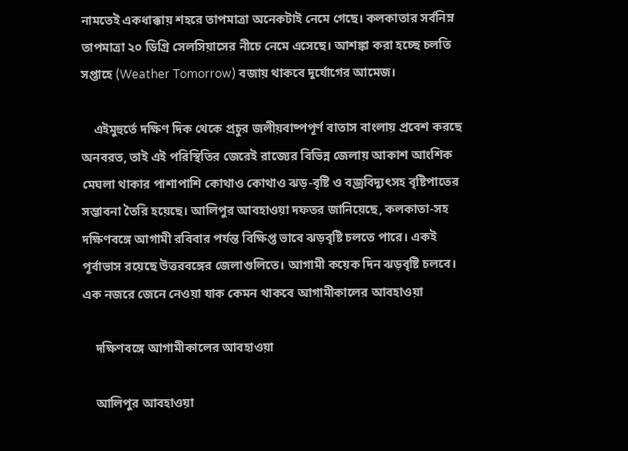নামতেই একধাক্কায় শহরে তাপমাত্রা অনেকটাই নেমে গেছে। কলকাতার সর্বনিম্ন তাপমাত্রা ২০ ডিগ্রি সেলসিয়াসের নীচে নেমে এসেছে। আশঙ্কা করা হচ্ছে চলতি সপ্তাহে (Weather Tomorrow) বজায় থাকবে দুর্যোগের আমেজ।

    এইমুহুর্তে দক্ষিণ দিক থেকে প্রচুর জলীয়বাষ্পপূর্ণ বাতাস বাংলায় প্রবেশ করছে অনবরত, তাই এই পরিস্থিতির জেরেই রাজ্যের বিভিন্ন জেলায় আকাশ আংশিক মেঘলা থাকার পাশাপাশি কোথাও কোথাও ঝড়-বৃষ্টি ও বজ্রবিদ্যুৎসহ বৃষ্টিপাতের সম্ভাবনা তৈরি হয়েছে। আলিপুর আবহাওয়া দফতর জানিয়েছে, কলকাতা-সহ দক্ষিণবঙ্গে আগামী রবিবার পর্যন্ত বিক্ষিপ্ত ভাবে ঝড়বৃষ্টি চলতে পারে। একই পূর্বাভাস রয়েছে উত্তরবঙ্গের জেলাগুলিতে। আগামী কয়েক দিন ঝড়বৃষ্টি চলবে। এক নজরে জেনে নেওয়া যাক কেমন থাকবে আগামীকালের আবহাওয়া

    দক্ষিণবঙ্গে আগামীকালের আবহাওয়া

    আলিপুর আবহাওয়া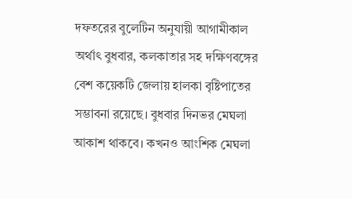দফতরের বুলেটিন অনুযায়ী আগামীকাল অর্থাৎ বুধবার, কলকাতার সহ দক্ষিণবঙ্গের বেশ কয়েকটি জেলায় হালকা বৃষ্টিপাতের সম্ভাবনা রয়েছে। বুধবার দিনভর মেঘলা আকাশ থাকবে। কখনও আংশিক মেঘলা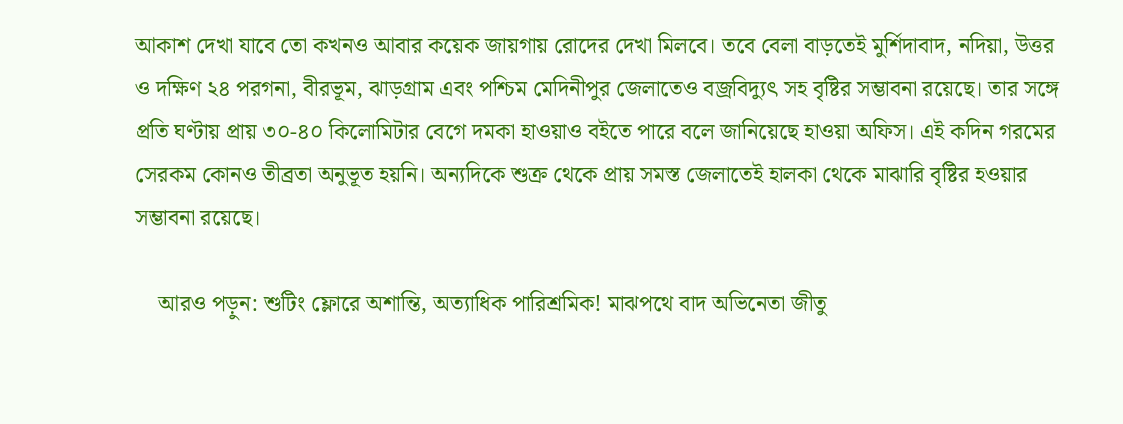আকাশ দেখা যাবে তো কখনও আবার কয়েক জায়গায় রোদের দেখা মিলবে। তবে বেলা বাড়তেই মুর্শিদাবাদ, নদিয়া, উত্তর ও দক্ষিণ ২৪ পরগনা, বীরভূম, ঝাড়গ্রাম এবং পশ্চিম মেদিনীপুর জেলাতেও বজ্রবিদ্যুৎ সহ বৃষ্টির সম্ভাবনা রয়েছে। তার সঙ্গে প্রতি ঘণ্টায় প্রায় ৩০-৪০ কিলোমিটার বেগে দমকা হাওয়াও বইতে পারে বলে জানিয়েছে হাওয়া অফিস। এই কদিন গরমের সেরকম কোনও তীব্রতা অনুভূত হয়নি। অন্যদিকে শুক্র থেকে প্রায় সমস্ত জেলাতেই হালকা থেকে মাঝারি বৃষ্টির হওয়ার সম্ভাবনা রয়েছে।

    আরও পড়ুন: শুটিং ফ্লোরে অশান্তি, অত্যাধিক পারিশ্রমিক! মাঝপথে বাদ অভিনেতা জীতু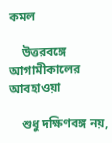কমল

    উত্তরবঙ্গে আগামীকালের আবহাওয়া

    শুধু দক্ষিণবঙ্গ নয়,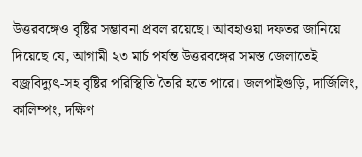উত্তরবঙ্গেও বৃষ্টির সম্ভাবনা প্রবল রয়েছে। আবহাওয়া দফতর জানিয়ে দিয়েছে যে, আগামী ২৩ মার্চ পর্যন্ত উত্তরবঙ্গের সমস্ত জেলাতেই বজ্রবিদ্যুৎ-সহ বৃষ্টির পরিস্থিতি তৈরি হতে পারে। জলপাইগুড়ি, দার্জিলিং, কালিম্পং, দক্ষিণ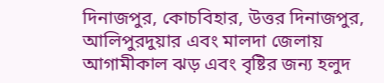দিনাজপুর, কোচবিহার, উত্তর দিনাজপুর, আলিপুরদুয়ার এবং মালদা জেলায় আগামীকাল ঝড় এবং বৃষ্টির জন্য হলুদ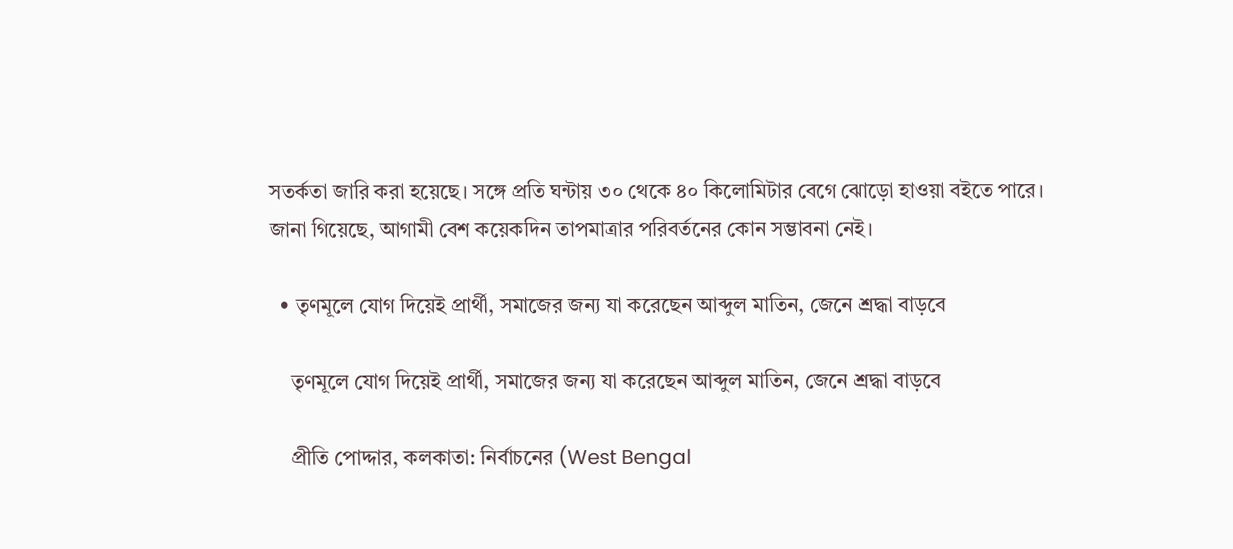সতর্কতা জারি করা হয়েছে। সঙ্গে প্রতি ঘন্টায় ৩০ থেকে ৪০ কিলোমিটার বেগে ঝোড়ো হাওয়া বইতে পারে। জানা গিয়েছে, আগামী বেশ কয়েকদিন তাপমাত্রার পরিবর্তনের কোন সম্ভাবনা নেই।

  • তৃণমূলে যোগ দিয়েই প্রার্থী, সমাজের জন্য যা করেছেন আব্দুল মাতিন, জেনে শ্রদ্ধা বাড়বে

    তৃণমূলে যোগ দিয়েই প্রার্থী, সমাজের জন্য যা করেছেন আব্দুল মাতিন, জেনে শ্রদ্ধা বাড়বে

    প্রীতি পোদ্দার, কলকাতা: নির্বাচনের (West Bengal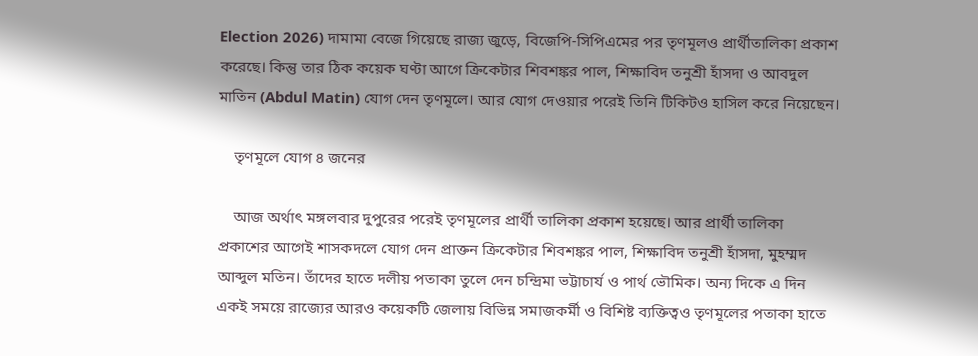Election 2026) দামামা বেজে গিয়েছে রাজ্য জুড়ে, বিজেপি-সিপিএমের পর তৃণমূলও প্রার্থীতালিকা প্রকাশ করেছে। কিন্তু তার ঠিক কয়েক ঘণ্টা আগে ক্রিকেটার শিবশঙ্কর পাল, শিক্ষাবিদ তনুশ্রী হাঁসদা ও আবদুল মাতিন (Abdul Matin) যোগ দেন তৃণমূলে। আর যোগ দেওয়ার পরেই তিনি টিকিটও হাসিল করে নিয়েছেন।

    তৃণমূলে যোগ ৪ জনের

    আজ অর্থাৎ মঙ্গলবার দুপুরের পরেই তৃণমূলের প্রার্থী তালিকা প্রকাশ হয়েছে। আর প্রার্থী তালিকা প্রকাশের আগেই শাসকদলে যোগ দেন প্রাক্তন ক্রিকেটার শিবশঙ্কর পাল, শিক্ষাবিদ তনুশ্রী হাঁসদা, মুহম্মদ আব্দুল মতিন। তাঁদের হাতে দলীয় পতাকা তুলে দেন চন্দ্রিমা ভট্টাচার্য ও পার্থ ভৌমিক। অন্য দিকে এ দিন একই সময়ে রাজ্যের আরও কয়েকটি জেলায় বিভিন্ন সমাজকর্মী ও বিশিষ্ট ব্যক্তিত্বও তৃণমূলের পতাকা হাতে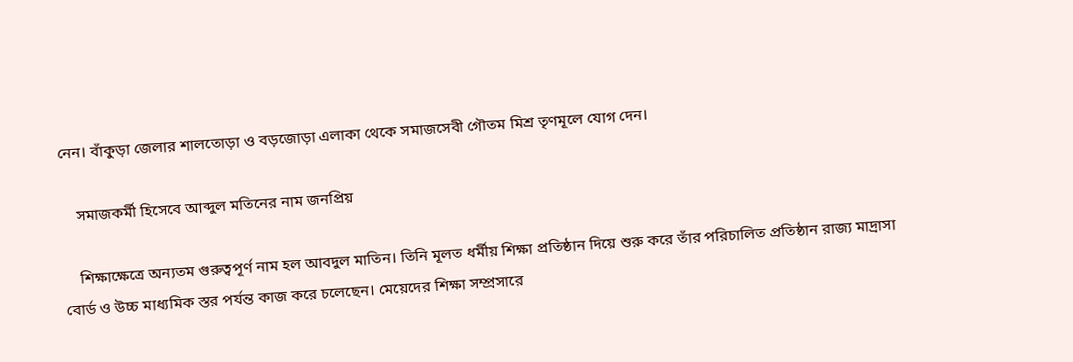নেন। বাঁকুড়া জেলার শালতোড়া ও বড়জোড়া এলাকা থেকে সমাজসেবী গৌতম মিশ্র তৃণমূলে যোগ দেন।

    সমাজকর্মী হিসেবে আব্দুল মতিনের নাম জনপ্রিয়

    শিক্ষাক্ষেত্রে অন্যতম গুরুত্বপূর্ণ নাম হল আবদুল মাতিন। তিনি মূলত ধর্মীয় শিক্ষা প্রতিষ্ঠান দিয়ে শুরু করে তাঁর পরিচালিত প্রতিষ্ঠান রাজ্য মাদ্রাসা বোর্ড ও উচ্চ মাধ্যমিক স্তর পর্যন্ত কাজ করে চলেছেন। মেয়েদের শিক্ষা সম্প্রসারে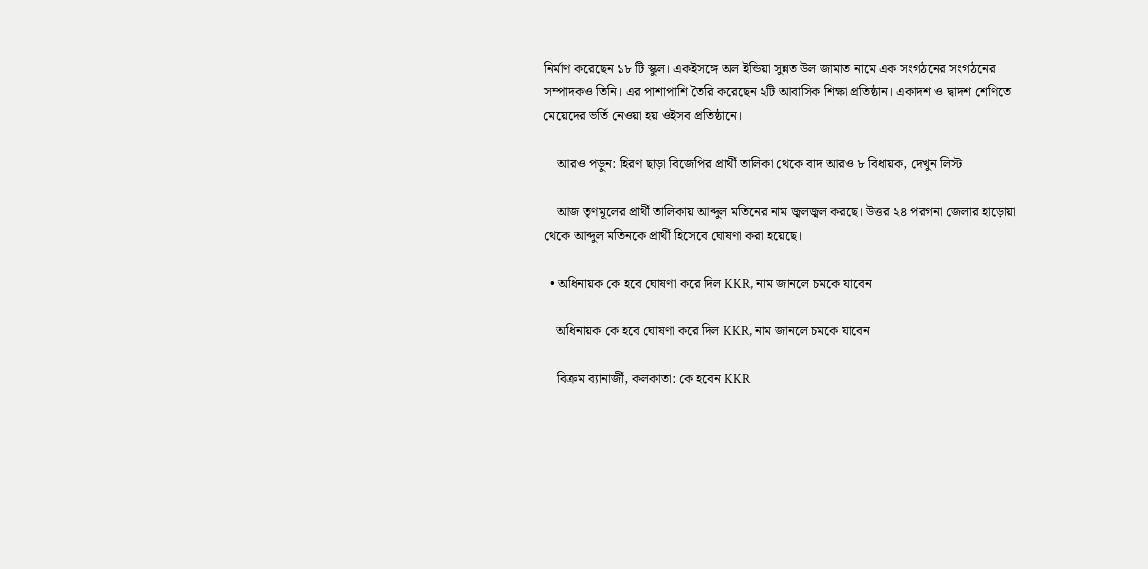নির্মাণ করেছেন ১৮ টি স্কুল। একইসঙ্গে অল ইন্ডিয়া সুন্নত উল জামাত নামে এক সংগঠনের সংগঠনের সম্পাদকও তিনি। এর পাশাপাশি তৈরি করেছেন ২টি আবাসিক শিক্ষা প্রতিষ্ঠান। একাদশ ও দ্বাদশ শেণিতে মেয়েদের ভর্তি নেওয়া হয় ওইসব প্রতিষ্ঠানে।

    আরও পড়ুন: হিরণ ছাড়া বিজেপির প্রার্থী তালিকা থেকে বাদ আরও ৮ বিধায়ক, দেখুন লিস্ট

    আজ তৃণমূলের প্রার্থী তালিকায় আব্দুল মতিনের নাম জ্বলজ্বল করছে। উত্তর ২৪ পরগনা জেলার হাড়োয়া থেকে আব্দুল মতিনকে প্রার্থী হিসেবে ঘোষণা করা হয়েছে।

  • অধিনায়ক কে হবে ঘোষণা করে দিল KKR, নাম জানলে চমকে যাবেন

    অধিনায়ক কে হবে ঘোষণা করে দিল KKR, নাম জানলে চমকে যাবেন

    বিক্রম ব্যানার্জী, কলকাতা: কে হবেন KKR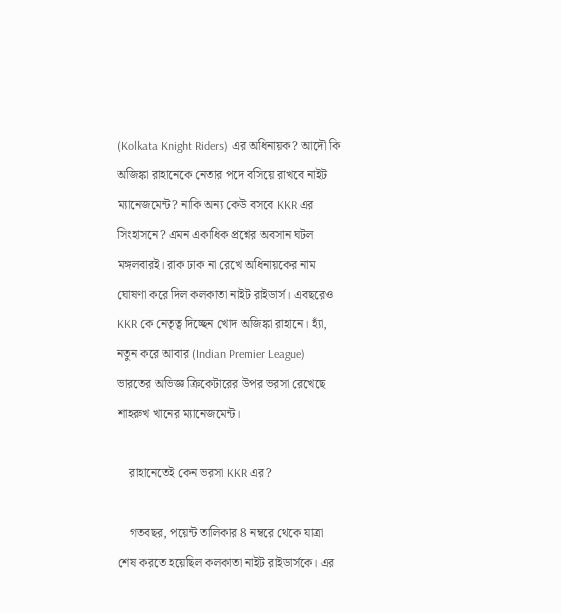(Kolkata Knight Riders) এর অধিনায়ক? আদৌ কি অজিঙ্কা রাহানেকে নেতার পদে বসিয়ে রাখবে নাইট ম্যানেজমেন্ট? নাকি অন্য কেউ বসবে KKR এর সিংহাসনে? এমন একাধিক প্রশ্নের অবসান ঘটল মঙ্গলবারই। রাক ঢাক না রেখে অধিনায়কের নাম ঘোষণা করে দিল কলকাতা নাইট রাইডার্স। এবছরেও KKR কে নেতৃত্ব দিচ্ছেন খোদ অজিঙ্কা রাহানে। হ্যাঁ, নতুন করে আবার (Indian Premier League) ভারতের অভিজ্ঞ ক্রিকেটারের উপর ভরসা রেখেছে শাহরুখ খানের ম্যানেজমেন্ট।

    রাহানেতেই কেন ভরসা KKR এর?

    গতবছর, পয়েন্ট তালিকার 8 নম্বরে থেকে যাত্রা শেষ করতে হয়েছিল কলকাতা নাইট রাইডার্সকে। এর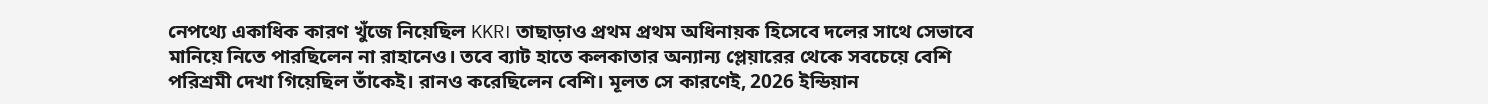নেপথ্যে একাধিক কারণ খুঁজে নিয়েছিল KKR। তাছাড়াও প্রথম প্রথম অধিনায়ক হিসেবে দলের সাথে সেভাবে মানিয়ে নিতে পারছিলেন না রাহানেও। তবে ব্যাট হাতে কলকাতার অন্যান্য প্লেয়ারের থেকে সবচেয়ে বেশি পরিশ্রমী দেখা গিয়েছিল তাঁকেই। রানও করেছিলেন বেশি। মূলত সে কারণেই, 2026 ইন্ডিয়ান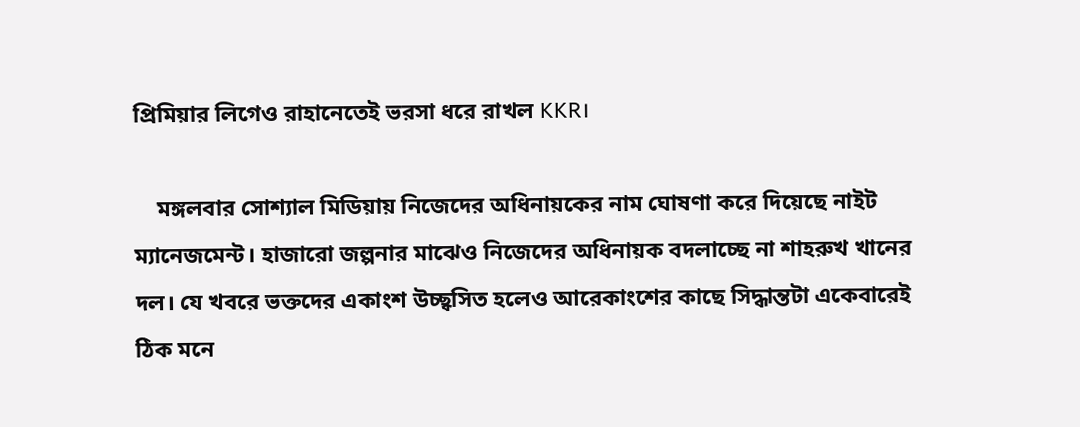প্রিমিয়ার লিগেও রাহানেতেই ভরসা ধরে রাখল KKR।

    মঙ্গলবার সোশ্যাল মিডিয়ায় নিজেদের অধিনায়কের নাম ঘোষণা করে দিয়েছে নাইট ম্যানেজমেন্ট। হাজারো জল্পনার মাঝেও নিজেদের অধিনায়ক বদলাচ্ছে না শাহরুখ খানের দল। যে খবরে ভক্তদের একাংশ উচ্ছ্বসিত হলেও আরেকাংশের কাছে সিদ্ধান্তটা একেবারেই ঠিক মনে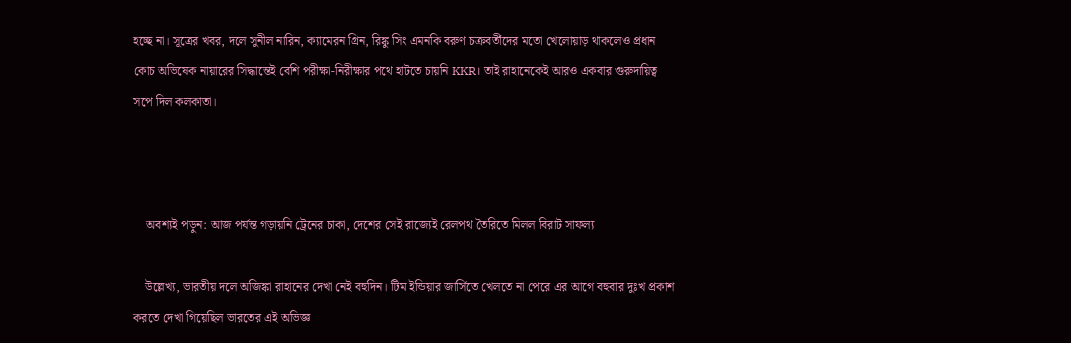হচ্ছে না। সূত্রের খবর, দলে সুনীল নারিন, ক্যামেরন গ্রিন, রিঙ্কু সিং এমনকি বরুণ চক্রবর্তীদের মতো খেলোয়াড় থাকলেও প্রধান কোচ অভিষেক নায়ারের সিদ্ধান্তেই বেশি পরীক্ষা-নিরীক্ষার পথে হাটতে চায়নি KKR। তাই রাহানেকেই আরও একবার গুরুদায়িত্ব সপে দিল কলকাতা।



    অবশ্যই পড়ুন: আজ পর্যন্ত গড়ায়নি ট্রেনের চাকা, দেশের সেই রাজ্যেই রেলপথ তৈরিতে মিলল বিরাট সাফল্য

    উল্লেখ্য, ভারতীয় দলে অজিঙ্কা রাহানের দেখা নেই বহুদিন। টিম ইন্ডিয়ার জার্সিতে খেলতে না পেরে এর আগে বহুবার দুঃখ প্রকাশ করতে দেখা গিয়েছিল ভারতের এই অভিজ্ঞ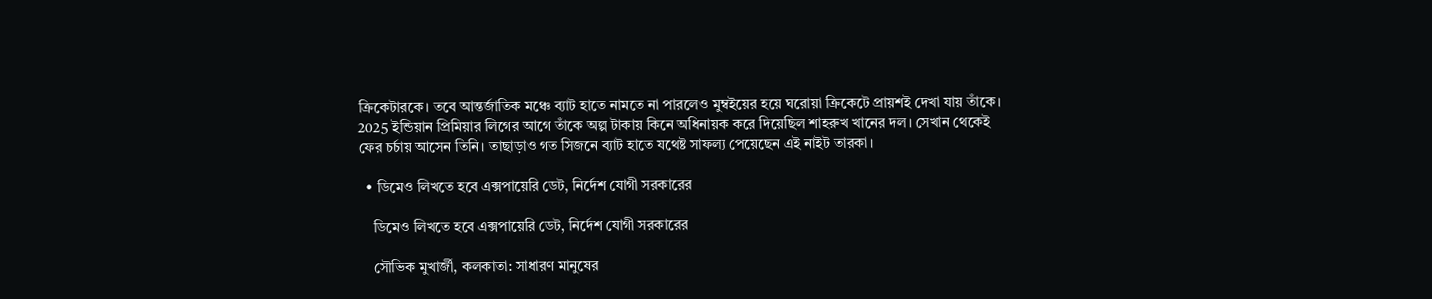ক্রিকেটারকে। তবে আন্তর্জাতিক মঞ্চে ব্যাট হাতে নামতে না পারলেও মুম্বইয়ের হয়ে ঘরোয়া ক্রিকেটে প্রায়শই দেখা যায় তাঁকে। 2025 ইন্ডিয়ান প্রিমিয়ার লিগের আগে তাঁকে অল্প টাকায় কিনে অধিনায়ক করে দিয়েছিল শাহরুখ খানের দল। সেখান থেকেই ফের চর্চায় আসেন তিনি। তাছাড়াও গত সিজনে ব্যাট হাতে যথেষ্ট সাফল্য পেয়েছেন এই নাইট তারকা।

  • ডিমেও লিখতে হবে এক্সপায়েরি ডেট, নির্দেশ যোগী সরকারের

    ডিমেও লিখতে হবে এক্সপায়েরি ডেট, নির্দেশ যোগী সরকারের

    সৌভিক মুখার্জী, কলকাতা: সাধারণ মানুষের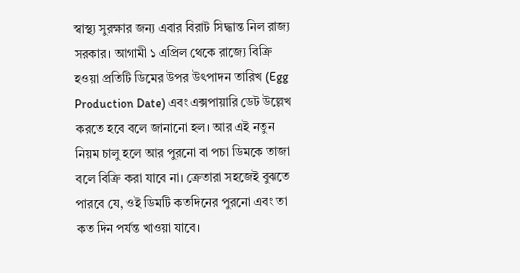স্বাস্থ্য সুরক্ষার জন্য এবার বিরাট সিদ্ধান্ত নিল রাজ্য সরকার। আগামী ১ এপ্রিল থেকে রাজ্যে বিক্রি হওয়া প্রতিটি ডিমের উপর উৎপাদন তারিখ (Egg Production Date) এবং এক্সপায়ারি ডেট উল্লেখ করতে হবে বলে জানানো হল। আর এই নতুন নিয়ম চালু হলে আর পুরনো বা পচা ডিমকে তাজা বলে বিক্রি করা যাবে না। ক্রেতারা সহজেই বুঝতে পারবে যে, ওই ডিমটি কতদিনের পুরনো এবং তা কত দিন পর্যন্ত খাওয়া যাবে।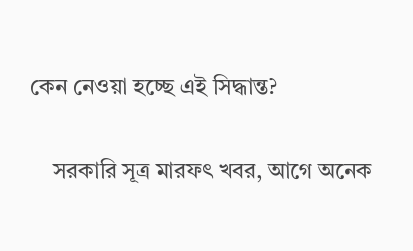কেন নেওয়া হচ্ছে এই সিদ্ধান্ত?

    সরকারি সূত্র মারফৎ খবর, আগে অনেক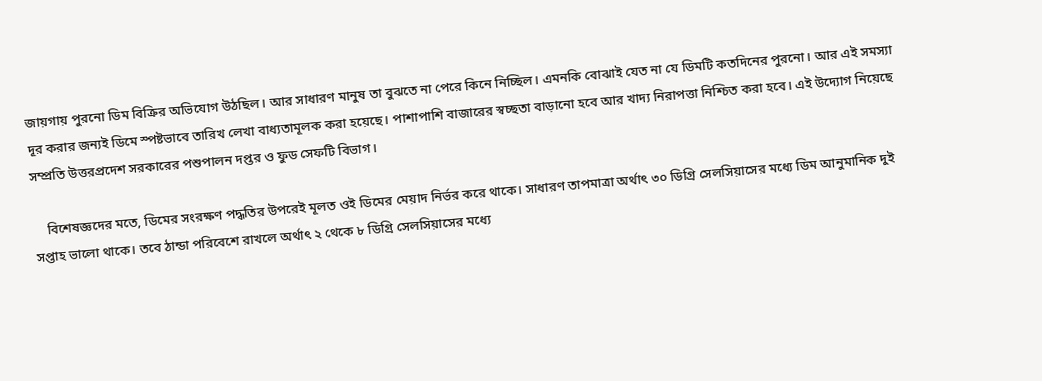জায়গায় পুরনো ডিম বিক্রির অভিযোগ উঠছিল। আর সাধারণ মানুষ তা বুঝতে না পেরে কিনে নিচ্ছিল। এমনকি বোঝাই যেত না যে ডিমটি কতদিনের পুরনো। আর এই সমস্যা দূর করার জন্যই ডিমে স্পষ্টভাবে তারিখ লেখা বাধ্যতামূলক করা হয়েছে। পাশাপাশি বাজারের স্বচ্ছতা বাড়ানো হবে আর খাদ্য নিরাপত্তা নিশ্চিত করা হবে। এই উদ্যোগ নিয়েছে সম্প্রতি উত্তরপ্রদেশ সরকারের পশুপালন দপ্তর ও ফুড সেফটি বিভাগ।

    বিশেষজ্ঞদের মতে, ডিমের সংরক্ষণ পদ্ধতির উপরেই মূলত ওই ডিমের মেয়াদ নির্ভর করে থাকে। সাধারণ তাপমাত্রা অর্থাৎ ৩০ ডিগ্রি সেলসিয়াসের মধ্যে ডিম আনুমানিক দুই সপ্তাহ ভালো থাকে। তবে ঠান্ডা পরিবেশে রাখলে অর্থাৎ ২ থেকে ৮ ডিগ্রি সেলসিয়াসের মধ্যে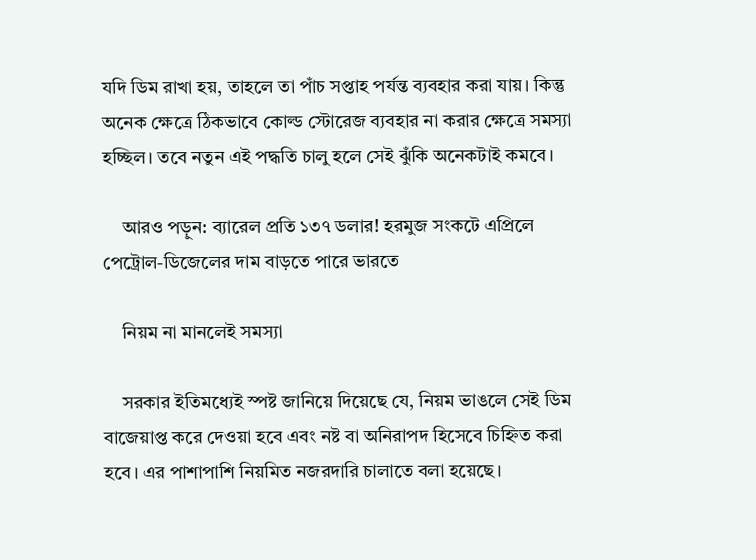যদি ডিম রাখা হয়, তাহলে তা পাঁচ সপ্তাহ পর্যন্ত ব্যবহার করা যায়। কিন্তু অনেক ক্ষেত্রে ঠিকভাবে কোল্ড স্টোরেজ ব্যবহার না করার ক্ষেত্রে সমস্যা হচ্ছিল। তবে নতুন এই পদ্ধতি চালু হলে সেই ঝুঁকি অনেকটাই কমবে।

    আরও পড়ুন: ব্যারেল প্রতি ১৩৭ ডলার! হরমুজ সংকটে এপ্রিলে পেট্রোল-ডিজেলের দাম বাড়তে পারে ভারতে

    নিয়ম না মানলেই সমস্যা

    সরকার ইতিমধ্যেই স্পষ্ট জানিয়ে দিয়েছে যে, নিয়ম ভাঙলে সেই ডিম বাজেয়াপ্ত করে দেওয়া হবে এবং নষ্ট বা অনিরাপদ হিসেবে চিহ্নিত করা হবে। এর পাশাপাশি নিয়মিত নজরদারি চালাতে বলা হয়েছে।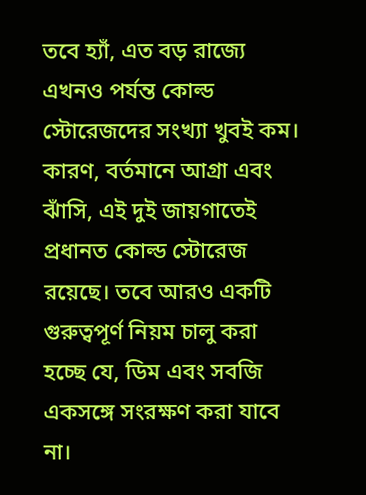তবে হ্যাঁ, এত বড় রাজ্যে এখনও পর্যন্ত কোল্ড স্টোরেজদের সংখ্যা খুবই কম। কারণ, বর্তমানে আগ্রা এবং ঝাঁসি, এই দুই জায়গাতেই প্রধানত কোল্ড স্টোরেজ রয়েছে। তবে আরও একটি গুরুত্বপূর্ণ নিয়ম চালু করা হচ্ছে যে, ডিম এবং সবজি একসঙ্গে সংরক্ষণ করা যাবে না।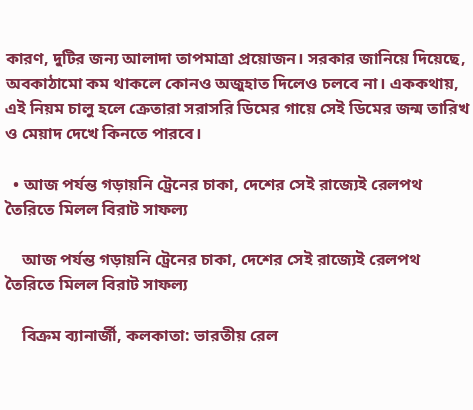কারণ, দুটির জন্য আলাদা তাপমাত্রা প্রয়োজন। সরকার জানিয়ে দিয়েছে, অবকাঠামো কম থাকলে কোনও অজুহাত দিলেও চলবে না। এককথায়, এই নিয়ম চালু হলে ক্রেতারা সরাসরি ডিমের গায়ে সেই ডিমের জন্ম তারিখ ও মেয়াদ দেখে কিনতে পারবে।

  • আজ পর্যন্ত গড়ায়নি ট্রেনের চাকা, দেশের সেই রাজ্যেই রেলপথ তৈরিতে মিলল বিরাট সাফল্য

    আজ পর্যন্ত গড়ায়নি ট্রেনের চাকা, দেশের সেই রাজ্যেই রেলপথ তৈরিতে মিলল বিরাট সাফল্য

    বিক্রম ব্যানার্জী, কলকাতা: ভারতীয় রেল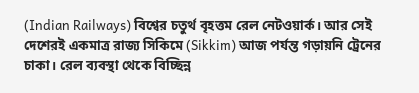(Indian Railways) বিশ্বের চতুর্থ বৃহত্তম রেল নেটওয়ার্ক। আর সেই দেশেরই একমাত্র রাজ্য সিকিমে (Sikkim) আজ পর্যন্ত গড়ায়নি ট্রেনের চাকা। রেল ব্যবস্থা থেকে বিচ্ছিন্ন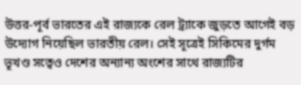উত্তর-পূর্ব ভারতের এই রাজ্যকে রেল ট্র্যাকে জুড়তে আগেই বড় উদ্যোগ নিয়েছিল ভারতীয় রেল। সেই সূত্রেই সিকিমের দুর্গম ভূখণ্ড সত্বেও দেশের অন্যান্য অংশের সাথে রাজ্যটির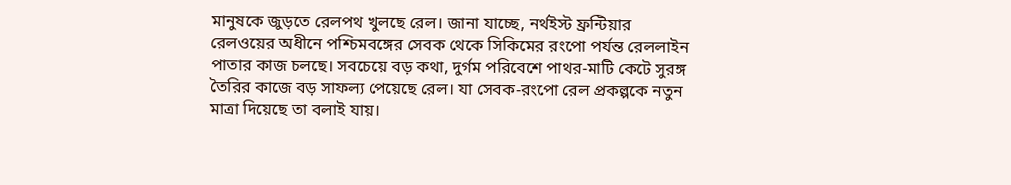মানুষকে জুড়তে রেলপথ খুলছে রেল। জানা যাচ্ছে, নর্থইস্ট ফ্রন্টিয়ার রেলওয়ের অধীনে পশ্চিমবঙ্গের সেবক থেকে সিকিমের রংপো পর্যন্ত রেললাইন পাতার কাজ চলছে। সবচেয়ে বড় কথা, দুর্গম পরিবেশে পাথর-মাটি কেটে সুরঙ্গ তৈরির কাজে বড় সাফল্য পেয়েছে রেল। যা সেবক-রংপো রেল প্রকল্পকে নতুন মাত্রা দিয়েছে তা বলাই যায়।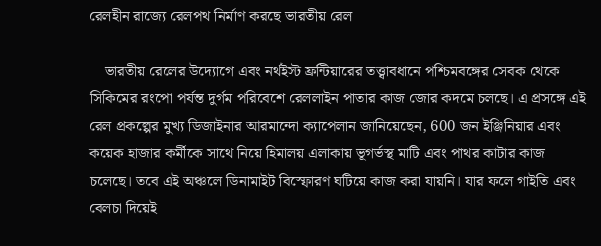রেলহীন রাজ্যে রেলপথ নির্মাণ করছে ভারতীয় রেল

    ভারতীয় রেলের উদ্যোগে এবং নর্থইস্ট ফ্রন্টিয়ারের তত্ত্বাবধানে পশ্চিমবঙ্গের সেবক থেকে সিকিমের রংপো পর্যন্ত দুর্গম পরিবেশে রেললাইন পাতার কাজ জোর কদমে চলছে। এ প্রসঙ্গে এই রেল প্রকল্পের মুখ্য ডিজাইনার আরমান্দো ক্যাপেলান জানিয়েছেন, 600 জন ইঞ্জিনিয়ার এবং কয়েক হাজার কর্মীকে সাথে নিয়ে হিমালয় এলাকায় ভূগর্ভস্থ মাটি এবং পাথর কাটার কাজ চলেছে। তবে এই অঞ্চলে ডিনামাইট বিস্ফোরণ ঘটিয়ে কাজ করা যায়নি। যার ফলে গাইতি এবং বেলচা দিয়েই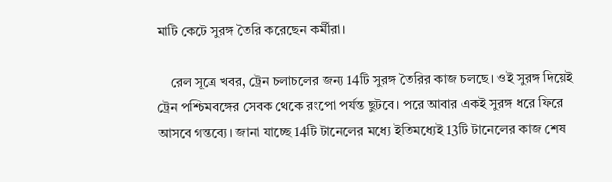মাটি কেটে সুরঙ্গ তৈরি করেছেন কর্মীরা।

    রেল সূত্রে খবর, ট্রেন চলাচলের জন্য 14টি সুরঙ্গ তৈরির কাজ চলছে। ওই সুরঙ্গ দিয়েই ট্রেন পশ্চিমবঙ্গের সেবক থেকে রংপো পর্যন্ত ছুটবে। পরে আবার একই সুরঙ্গ ধরে ফিরে আসবে গন্তব্যে। জানা যাচ্ছে 14টি টানেলের মধ্যে ইতিমধ্যেই 13টি টানেলের কাজ শেষ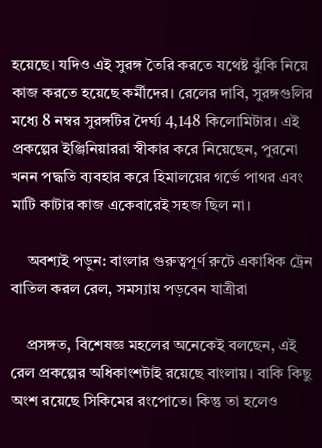হয়েছে। যদিও এই সুরঙ্গ তৈরি করতে যথেষ্ট ঝুঁকি নিয়ে কাজ করতে হয়েছে কর্মীদের। রেলের দাবি, সুরঙ্গগুলির মধ্যে 8 নম্বর সুরঙ্গটির দৈর্ঘ্য 4,148 কিলোমিটার। এই প্রকল্পের ইঞ্জিনিয়াররা স্বীকার করে নিয়েছেন, পুরনো খনন পদ্ধতি ব্যবহার করে হিমালয়ের গর্ভে পাথর এবং মাটি কাটার কাজ একেবারেই সহজ ছিল না।

    অবশ্যই পড়ুন: বাংলার গুরুত্বপূর্ণ রুটে একাধিক ট্রেন বাতিল করল রেল, সমস্যায় পড়বেন যাত্রীরা

    প্রসঙ্গত, বিশেষজ্ঞ মহলের অনেকেই বলছেন, এই রেল প্রকল্পের অধিকাংশটাই রয়েছে বাংলায়। বাকি কিছু অংশ রয়েছে সিকিমের রংপোতে। কিন্তু তা হলেও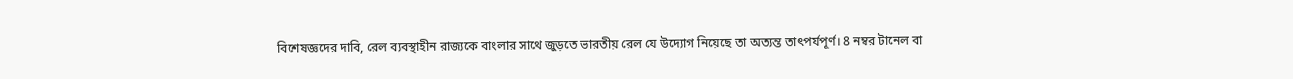বিশেষজ্ঞদের দাবি, রেল ব্যবস্থাহীন রাজ্যকে বাংলার সাথে জুড়তে ভারতীয় রেল যে উদ্যোগ নিয়েছে তা অত্যন্ত তাৎপর্যপূর্ণ। 8 নম্বর টানেল বা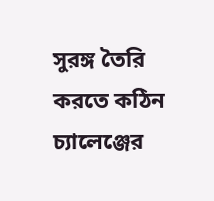সুরঙ্গ তৈরি করতে কঠিন চ্যালেঞ্জের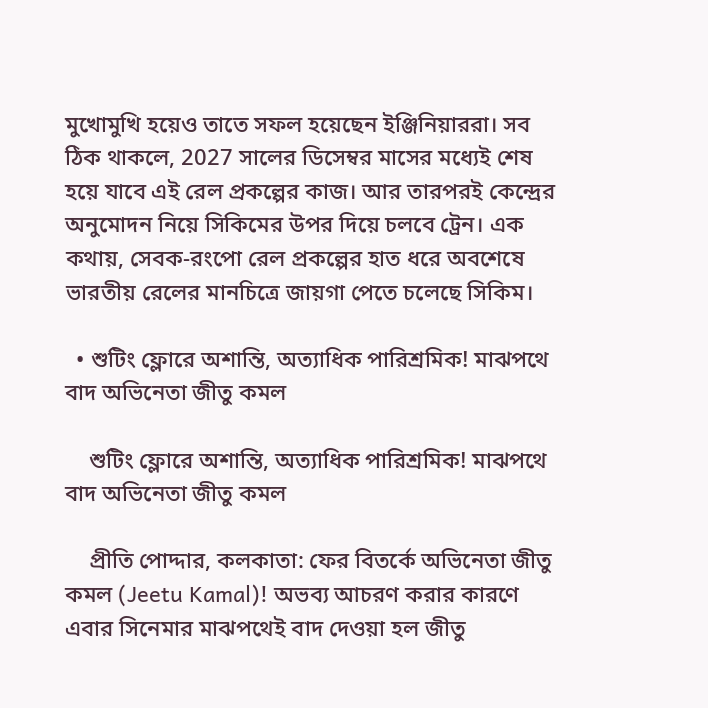মুখোমুখি হয়েও তাতে সফল হয়েছেন ইঞ্জিনিয়াররা। সব ঠিক থাকলে, 2027 সালের ডিসেম্বর মাসের মধ্যেই শেষ হয়ে যাবে এই রেল প্রকল্পের কাজ। আর তারপরই কেন্দ্রের অনুমোদন নিয়ে সিকিমের উপর দিয়ে চলবে ট্রেন। এক কথায়, সেবক-রংপো রেল প্রকল্পের হাত ধরে অবশেষে ভারতীয় রেলের মানচিত্রে জায়গা পেতে চলেছে সিকিম।

  • শুটিং ফ্লোরে অশান্তি, অত্যাধিক পারিশ্রমিক! মাঝপথে বাদ অভিনেতা জীতু কমল

    শুটিং ফ্লোরে অশান্তি, অত্যাধিক পারিশ্রমিক! মাঝপথে বাদ অভিনেতা জীতু কমল

    প্রীতি পোদ্দার, কলকাতা: ফের বিতর্কে অভিনেতা জীতু কমল (Jeetu Kamal)! অভব্য আচরণ করার কারণে এবার সিনেমার মাঝপথেই বাদ দেওয়া হল জীতু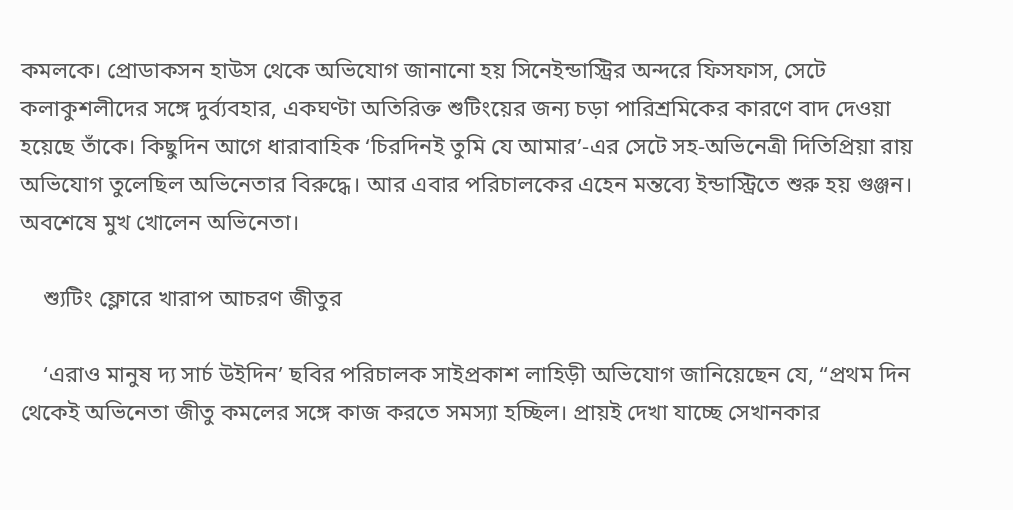কমলকে। প্রোডাকসন হাউস থেকে অভিযোগ জানানো হয় সিনেইন্ডাস্ট্রির অন্দরে ফিসফাস, সেটে কলাকুশলীদের সঙ্গে দুর্ব্যবহার, একঘণ্টা অতিরিক্ত শুটিংয়ের জন্য চড়া পারিশ্রমিকের কারণে বাদ দেওয়া হয়েছে তাঁকে। কিছুদিন আগে ধারাবাহিক ‘চিরদিনই তুমি যে আমার’-এর সেটে সহ-অভিনেত্রী দিতিপ্রিয়া রায় অভিযোগ তুলেছিল অভিনেতার বিরুদ্ধে। আর এবার পরিচালকের এহেন মন্তব্যে ইন্ডাস্ট্রিতে শুরু হয় গুঞ্জন। অবশেষে মুখ খোলেন অভিনেতা।

    শ্যুটিং ফ্লোরে খারাপ আচরণ জীতুর

    ‘এরাও মানুষ দ্য সার্চ উইদিন’ ছবির পরিচালক সাইপ্রকাশ লাহিড়ী অভিযোগ জানিয়েছেন যে, “প্রথম দিন থেকেই অভিনেতা জীতু কমলের সঙ্গে কাজ করতে সমস্যা হচ্ছিল। প্রায়ই দেখা যাচ্ছে সেখানকার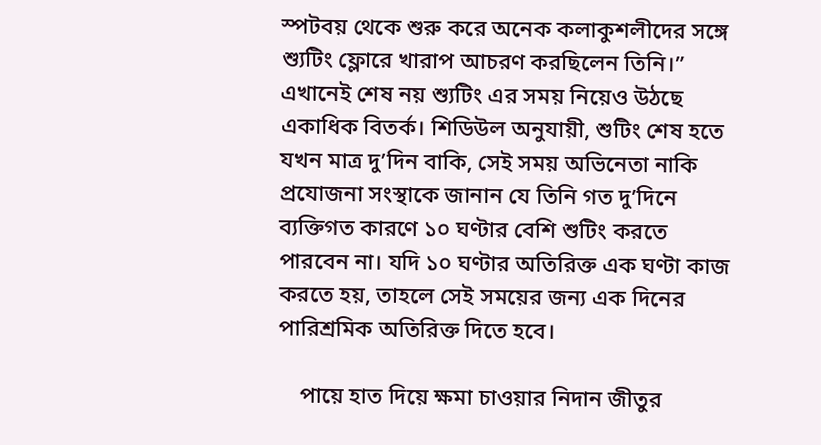স্পটবয় থেকে শুরু করে অনেক কলাকুশলীদের সঙ্গে শ্যুটিং ফ্লোরে খারাপ আচরণ করছিলেন তিনি।” এখানেই শেষ নয় শ্যুটিং এর সময় নিয়েও উঠছে একাধিক বিতর্ক। শিডিউল অনুযায়ী, শুটিং শেষ হতে যখন মাত্র দু’দিন বাকি, সেই সময় অভিনেতা নাকি প্রযোজনা সংস্থাকে জানান যে তিনি গত দু’দিনে ব্যক্তিগত কারণে ১০ ঘণ্টার বেশি শুটিং করতে পারবেন না। যদি ১০ ঘণ্টার অতিরিক্ত এক ঘণ্টা কাজ করতে হয়, তাহলে সেই সময়ের জন্য এক দিনের পারিশ্রমিক অতিরিক্ত দিতে হবে।

    পায়ে হাত দিয়ে ক্ষমা চাওয়ার নিদান জীতুর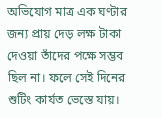অভিযোগ মাত্র এক ঘণ্টার জন্য প্রায় দেড় লক্ষ টাকা দেওয়া তাঁদের পক্ষে সম্ভব ছিল না। ফলে সেই দিনের শুটিং কার্যত ভেস্তে যায়।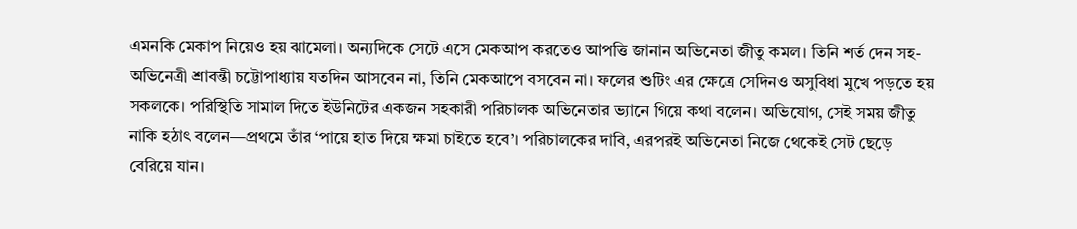এমনকি মেকাপ নিয়েও হয় ঝামেলা। অন্যদিকে সেটে এসে মেকআপ করতেও আপত্তি জানান অভিনেতা জীতু কমল। তিনি শর্ত দেন সহ-অভিনেত্রী শ্রাবন্তী চট্টোপাধ্যায় যতদিন আসবেন না, তিনি মেকআপে বসবেন না। ফলের শুটিং এর ক্ষেত্রে সেদিনও অসুবিধা মুখে পড়তে হয় সকলকে। পরিস্থিতি সামাল দিতে ইউনিটের একজন সহকারী পরিচালক অভিনেতার ভ্যানে গিয়ে কথা বলেন। অভিযোগ, সেই সময় জীতু নাকি হঠাৎ বলেন—প্রথমে তাঁর ‘পায়ে হাত দিয়ে ক্ষমা চাইতে হবে’। পরিচালকের দাবি, এরপরই অভিনেতা নিজে থেকেই সেট ছেড়ে বেরিয়ে যান।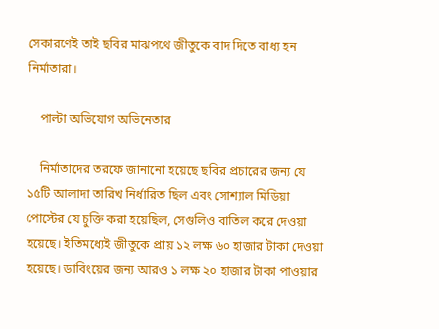সেকারণেই তাই ছবির মাঝপথে জীতুকে বাদ দিতে বাধ্য হন নির্মাতারা।

    পাল্টা অভিযোগ অভিনেতার

    নির্মাতাদের তরফে জানানো হয়েছে ছবির প্রচারের জন্য যে ১৫টি আলাদা তারিখ নির্ধারিত ছিল এবং সোশ্যাল মিডিয়া পোস্টের যে চুক্তি করা হয়েছিল, সেগুলিও বাতিল করে দেওয়া হয়েছে। ইতিমধ্যেই জীতুকে প্রায় ১২ লক্ষ ৬০ হাজার টাকা দেওয়া হয়েছে। ডাবিংয়ের জন্য আরও ১ লক্ষ ২০ হাজার টাকা পাওয়ার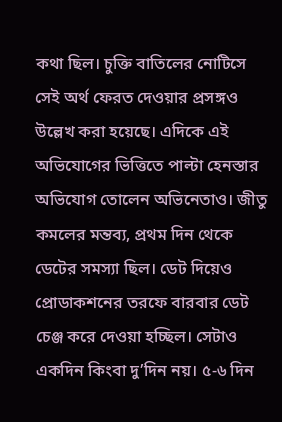কথা ছিল। চুক্তি বাতিলের নোটিসে সেই অর্থ ফেরত দেওয়ার প্রসঙ্গও উল্লেখ করা হয়েছে। এদিকে এই অভিযোগের ভিত্তিতে পাল্টা হেনস্তার অভিযোগ তোলেন অভিনেতাও। জীতু কমলের মন্তব্য, প্রথম দিন থেকে ডেটের সমস্যা ছিল। ডেট দিয়েও প্রোডাকশনের তরফে বারবার ডেট চেঞ্জ করে দেওয়া হচ্ছিল। সেটাও একদিন কিংবা দু’দিন নয়। ৫-৬ দিন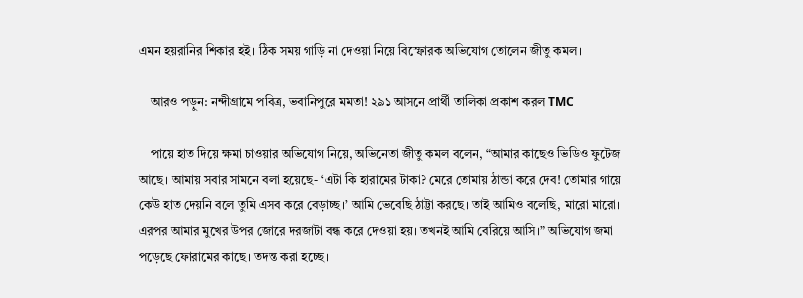এমন হয়রানির শিকার হই। ঠিক সময় গাড়ি না দেওয়া নিয়ে বিস্ফোরক অভিযোগ তোলেন জীতু কমল।

    আরও পড়ুন: নন্দীগ্রামে পবিত্র, ভবানিপুরে মমতা! ২৯১ আসনে প্রার্থী তালিকা প্রকাশ করল TMC

    পায়ে হাত দিয়ে ক্ষমা চাওয়ার অভিযোগ নিয়ে, অভিনেতা জীতু কমল বলেন, “আমার কাছেও ভিডিও ফুটেজ আছে। আমায় সবার সামনে বলা হয়েছে- ‘এটা কি হারামের টাকা? মেরে তোমায় ঠান্ডা করে দেব! তোমার গায়ে কেউ হাত দেয়নি বলে তুমি এসব করে বেড়াচ্ছ।’ আমি ভেবেছি ঠাট্টা করছে। তাই আমিও বলেছি, মারো মারো। এরপর আমার মুখের উপর জোরে দরজাটা বন্ধ করে দেওয়া হয়। তখনই আমি বেরিয়ে আসি।” অভিযোগ জমা পড়েছে ফোরামের কাছে। তদন্ত করা হচ্ছে।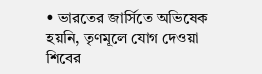• ভারতের জার্সিতে অভিষেক হয়নি, তৃণমূলে যোগ দেওয়া শিবের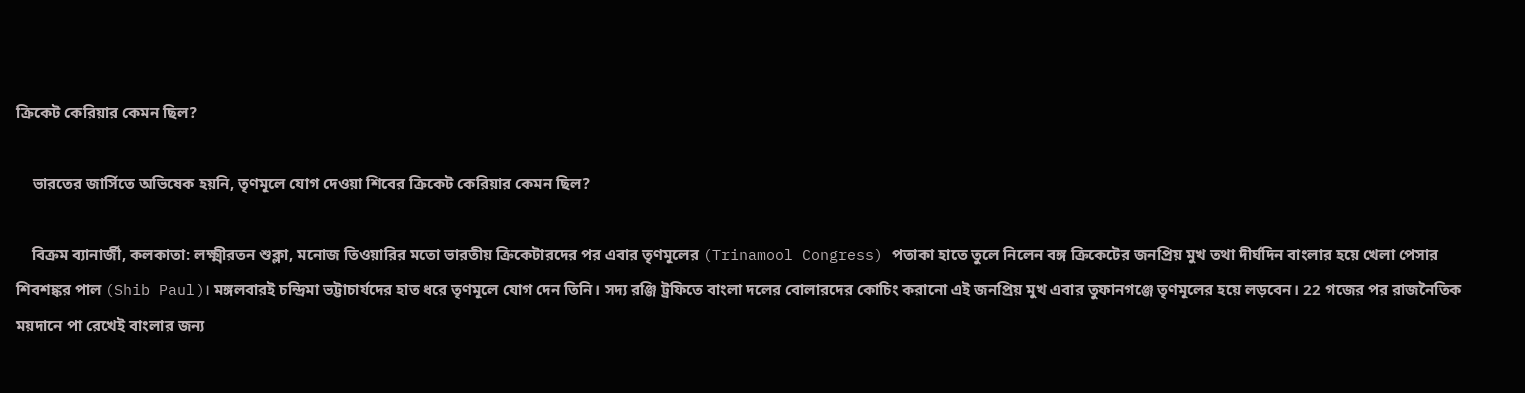ক্রিকেট কেরিয়ার কেমন ছিল?

    ভারতের জার্সিতে অভিষেক হয়নি, তৃণমূলে যোগ দেওয়া শিবের ক্রিকেট কেরিয়ার কেমন ছিল?

    বিক্রম ব্যানার্জী, কলকাতা: লক্ষ্মীরতন শুক্লা, মনোজ তিওয়ারির মতো ভারতীয় ক্রিকেটারদের পর এবার তৃণমূলের (Trinamool Congress) পতাকা হাতে তুলে নিলেন বঙ্গ ক্রিকেটের জনপ্রিয় মুখ তথা দীর্ঘদিন বাংলার হয়ে খেলা পেসার শিবশঙ্কর পাল (Shib Paul)। মঙ্গলবারই চন্দ্রিমা ভট্টাচার্যদের হাত ধরে তৃণমূলে যোগ দেন তিনি। সদ্য রঞ্জি ট্রফিতে বাংলা দলের বোলারদের কোচিং করানো এই জনপ্রিয় মুখ এবার তুফানগঞ্জে তৃণমূলের হয়ে লড়বেন। 22 গজের পর রাজনৈতিক ময়দানে পা রেখেই বাংলার জন্য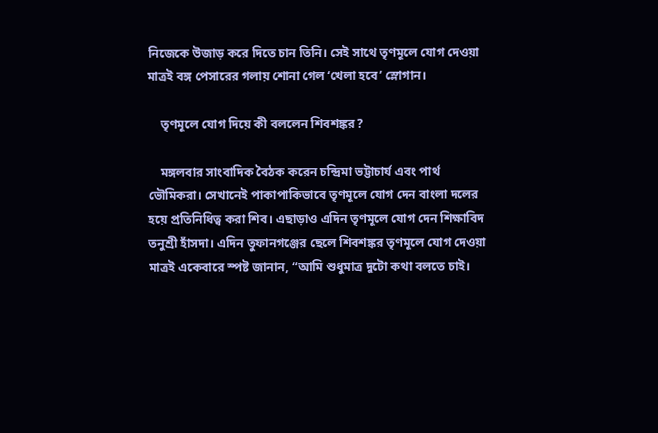নিজেকে উজাড় করে দিতে চান তিনি। সেই সাথে তৃণমূলে যোগ দেওয়া মাত্রই বঙ্গ পেসারের গলায় শোনা গেল ‘খেলা হবে’ স্লোগান।

    তৃণমূলে যোগ দিয়ে কী বললেন শিবশঙ্কর?

    মঙ্গলবার সাংবাদিক বৈঠক করেন চন্দ্রিমা ভট্টাচার্য এবং পার্থ ভৌমিকরা। সেখানেই পাকাপাকিভাবে তৃণমূলে যোগ দেন বাংলা দলের হয়ে প্রতিনিধিত্ব করা শিব। এছাড়াও এদিন তৃণমূলে যোগ দেন শিক্ষাবিদ তনুশ্রী হাঁসদা। এদিন তুফানগঞ্জের ছেলে শিবশঙ্কর তৃণমূলে যোগ দেওয়া মাত্রই একেবারে স্পষ্ট জানান, “আমি শুধুমাত্র দুটো কথা বলতে চাই।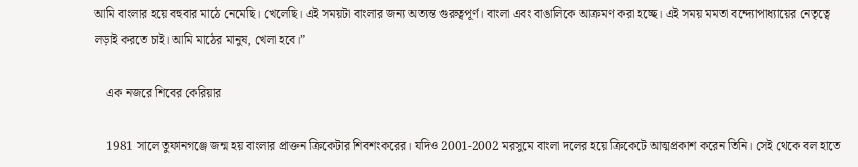আমি বাংলার হয়ে বহুবার মাঠে নেমেছি। খেলেছি। এই সময়টা বাংলার জন্য অত্যন্ত গুরুত্বপূর্ণ। বাংলা এবং বাঙালিকে আক্রমণ করা হচ্ছে। এই সময় মমতা বন্দ্যোপাধ্যায়ের নেতৃত্বে লড়াই করতে চাই। আমি মাঠের মানুষ, খেলা হবে।”

    এক নজরে শিবের কেরিয়ার

    1981 সালে তুফানগঞ্জে জন্ম হয় বাংলার প্রাক্তন ক্রিকেটার শিবশংকরের। যদিও 2001-2002 মরসুমে বাংলা দলের হয়ে ক্রিকেটে আত্মপ্রকাশ করেন তিনি। সেই থেকে বল হাতে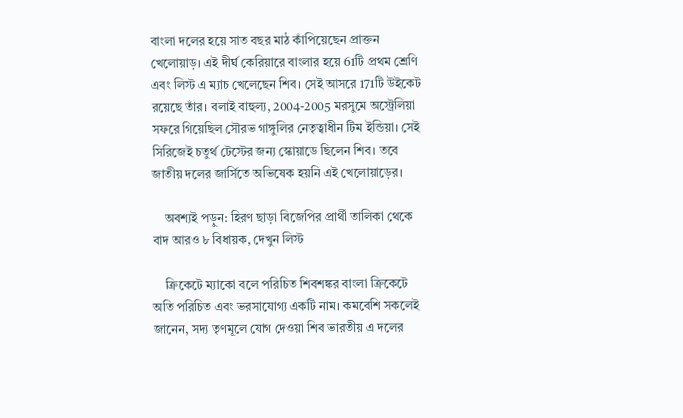বাংলা দলের হয়ে সাত বছর মাঠ কাঁপিয়েছেন প্রাক্তন খেলোয়াড়। এই দীর্ঘ কেরিয়ারে বাংলার হয়ে 61টি প্রথম শ্রেণি এবং লিস্ট এ ম্যাচ খেলেছেন শিব। সেই আসরে 171টি উইকেট রয়েছে তাঁর। বলাই বাহুল্য, 2004-2005 মরসুমে অস্ট্রেলিয়া সফরে গিয়েছিল সৌরভ গাঙ্গুলির নেতৃত্বাধীন টিম ইন্ডিয়া। সেই সিরিজেই চতুর্থ টেস্টের জন্য স্কোয়াডে ছিলেন শিব। তবে জাতীয় দলের জার্সিতে অভিষেক হয়নি এই খেলোয়াড়ের।

    অবশ্যই পড়ুন: হিরণ ছাড়া বিজেপির প্রার্থী তালিকা থেকে বাদ আরও ৮ বিধায়ক, দেখুন লিস্ট

    ক্রিকেটে ম্যাকো বলে পরিচিত শিবশঙ্কর বাংলা ক্রিকেটে অতি পরিচিত এবং ভরসাযোগ্য একটি নাম। কমবেশি সকলেই জানেন, সদ্য তৃণমূলে যোগ দেওয়া শিব ভারতীয় এ দলের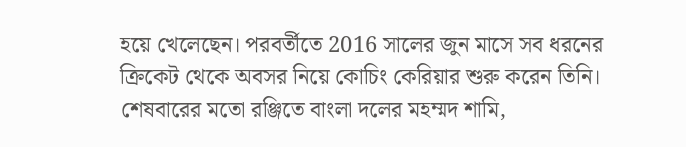হয়ে খেলেছেন। পরবর্তীতে 2016 সালের জুন মাসে সব ধরনের ক্রিকেট থেকে অবসর নিয়ে কোচিং কেরিয়ার শুরু করেন তিনি। শেষবারের মতো রঞ্জিতে বাংলা দলের মহম্মদ শামি,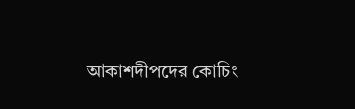আকাশদীপদের কোচিং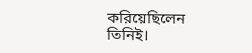করিয়েছিলেন তিনিই।